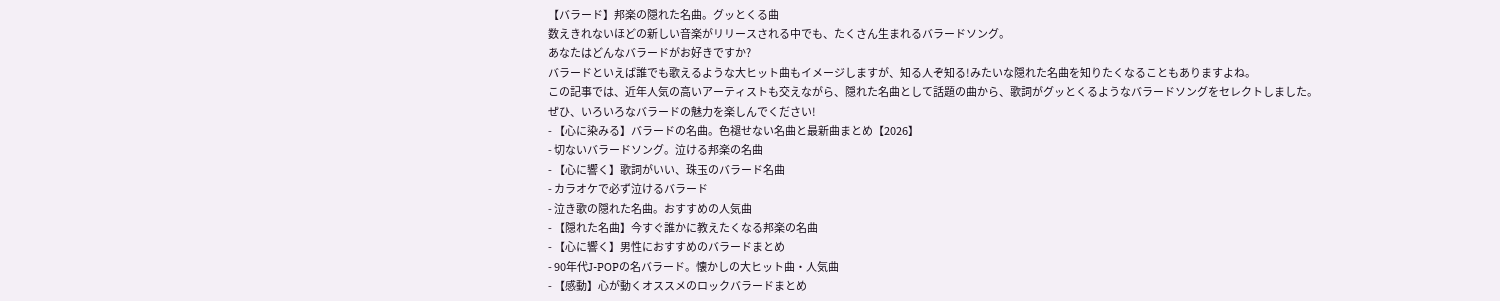【バラード】邦楽の隠れた名曲。グッとくる曲
数えきれないほどの新しい音楽がリリースされる中でも、たくさん生まれるバラードソング。
あなたはどんなバラードがお好きですか?
バラードといえば誰でも歌えるような大ヒット曲もイメージしますが、知る人ぞ知る!みたいな隠れた名曲を知りたくなることもありますよね。
この記事では、近年人気の高いアーティストも交えながら、隠れた名曲として話題の曲から、歌詞がグッとくるようなバラードソングをセレクトしました。
ぜひ、いろいろなバラードの魅力を楽しんでください!
- 【心に染みる】バラードの名曲。色褪せない名曲と最新曲まとめ【2026】
- 切ないバラードソング。泣ける邦楽の名曲
- 【心に響く】歌詞がいい、珠玉のバラード名曲
- カラオケで必ず泣けるバラード
- 泣き歌の隠れた名曲。おすすめの人気曲
- 【隠れた名曲】今すぐ誰かに教えたくなる邦楽の名曲
- 【心に響く】男性におすすめのバラードまとめ
- 90年代J-POPの名バラード。懐かしの大ヒット曲・人気曲
- 【感動】心が動くオススメのロックバラードまとめ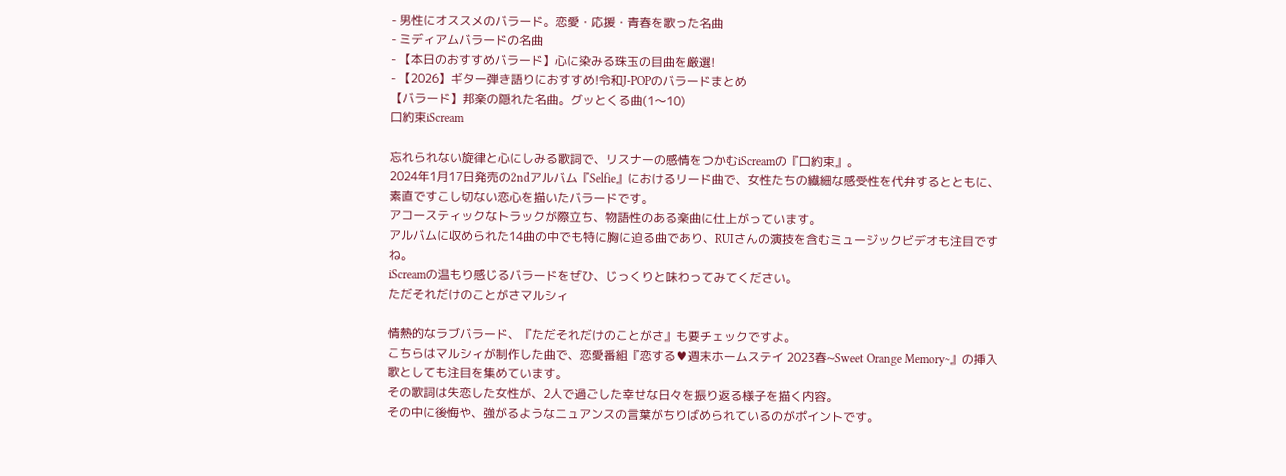- 男性にオススメのバラード。恋愛・応援・青春を歌った名曲
- ミディアムバラードの名曲
- 【本日のおすすめバラード】心に染みる珠玉の目曲を厳選!
- 【2026】ギター弾き語りにおすすめ!令和J-POPのバラードまとめ
【バラード】邦楽の隠れた名曲。グッとくる曲(1〜10)
口約束iScream

忘れられない旋律と心にしみる歌詞で、リスナーの感情をつかむiScreamの『口約束』。
2024年1月17日発売の2ndアルバム『Selfie』におけるリード曲で、女性たちの繊細な感受性を代弁するとともに、素直ですこし切ない恋心を描いたバラードです。
アコースティックなトラックが際立ち、物語性のある楽曲に仕上がっています。
アルバムに収められた14曲の中でも特に胸に迫る曲であり、RUIさんの演技を含むミュージックビデオも注目ですね。
iScreamの温もり感じるバラードをぜひ、じっくりと味わってみてください。
ただそれだけのことがさマルシィ

情熱的なラブバラード、『ただそれだけのことがさ』も要チェックですよ。
こちらはマルシィが制作した曲で、恋愛番組『恋する♥週末ホームステイ 2023春~Sweet Orange Memory~』の挿入歌としても注目を集めています。
その歌詞は失恋した女性が、2人で過ごした幸せな日々を振り返る様子を描く内容。
その中に後悔や、強がるようなニュアンスの言葉がちりばめられているのがポイントです。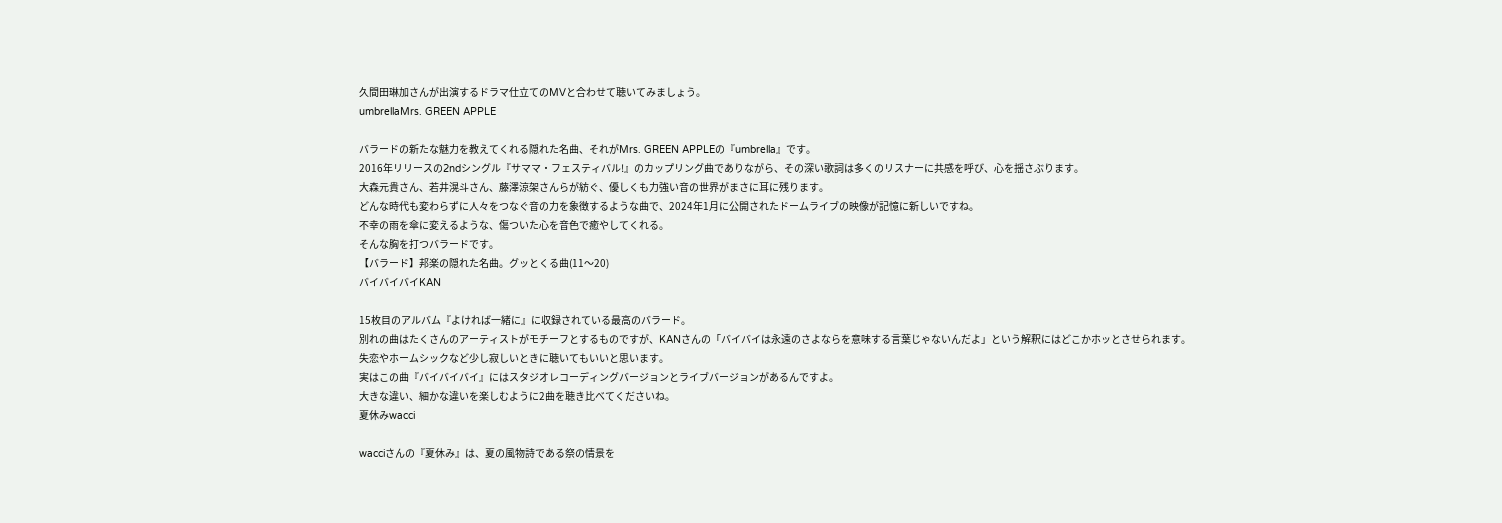久間田琳加さんが出演するドラマ仕立てのMVと合わせて聴いてみましょう。
umbrellaMrs. GREEN APPLE

バラードの新たな魅力を教えてくれる隠れた名曲、それがMrs. GREEN APPLEの『umbrella』です。
2016年リリースの2ndシングル『サママ・フェスティバル!』のカップリング曲でありながら、その深い歌詞は多くのリスナーに共感を呼び、心を揺さぶります。
大森元貴さん、若井滉斗さん、藤澤涼架さんらが紡ぐ、優しくも力強い音の世界がまさに耳に残ります。
どんな時代も変わらずに人々をつなぐ音の力を象徴するような曲で、2024年1月に公開されたドームライブの映像が記憶に新しいですね。
不幸の雨を傘に変えるような、傷ついた心を音色で癒やしてくれる。
そんな胸を打つバラードです。
【バラード】邦楽の隠れた名曲。グッとくる曲(11〜20)
バイバイバイKAN

15枚目のアルバム『よければ一緒に』に収録されている最高のバラード。
別れの曲はたくさんのアーティストがモチーフとするものですが、KANさんの「バイバイは永遠のさよならを意味する言葉じゃないんだよ」という解釈にはどこかホッとさせられます。
失恋やホームシックなど少し寂しいときに聴いてもいいと思います。
実はこの曲『バイバイバイ』にはスタジオレコーディングバージョンとライブバージョンがあるんですよ。
大きな違い、細かな違いを楽しむように2曲を聴き比べてくださいね。
夏休みwacci

wacciさんの『夏休み』は、夏の風物詩である祭の情景を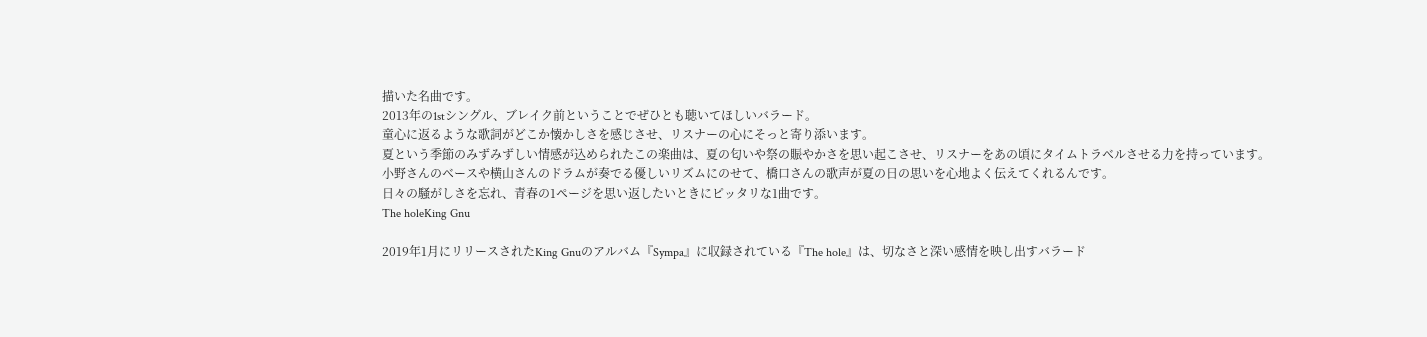描いた名曲です。
2013年の1stシングル、ブレイク前ということでぜひとも聴いてほしいバラード。
童心に返るような歌詞がどこか懐かしさを感じさせ、リスナーの心にそっと寄り添います。
夏という季節のみずみずしい情感が込められたこの楽曲は、夏の匂いや祭の賑やかさを思い起こさせ、リスナーをあの頃にタイムトラベルさせる力を持っています。
小野さんのベースや横山さんのドラムが奏でる優しいリズムにのせて、橋口さんの歌声が夏の日の思いを心地よく伝えてくれるんです。
日々の騒がしさを忘れ、青春の1ページを思い返したいときにピッタリな1曲です。
The holeKing Gnu

2019年1月にリリースされたKing Gnuのアルバム『Sympa』に収録されている『The hole』は、切なさと深い感情を映し出すバラード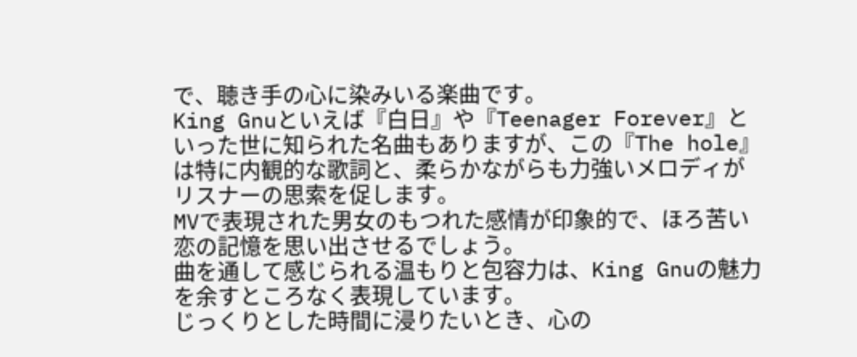で、聴き手の心に染みいる楽曲です。
King Gnuといえば『白日』や『Teenager Forever』といった世に知られた名曲もありますが、この『The hole』は特に内観的な歌詞と、柔らかながらも力強いメロディがリスナーの思索を促します。
MVで表現された男女のもつれた感情が印象的で、ほろ苦い恋の記憶を思い出させるでしょう。
曲を通して感じられる温もりと包容力は、King Gnuの魅力を余すところなく表現しています。
じっくりとした時間に浸りたいとき、心の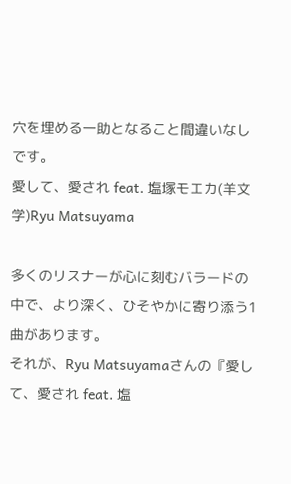穴を埋める一助となること間違いなしです。
愛して、愛され feat. 塩塚モエカ(羊文学)Ryu Matsuyama

多くのリスナーが心に刻むバラードの中で、より深く、ひそやかに寄り添う1曲があります。
それが、Ryu Matsuyamaさんの『愛して、愛され feat. 塩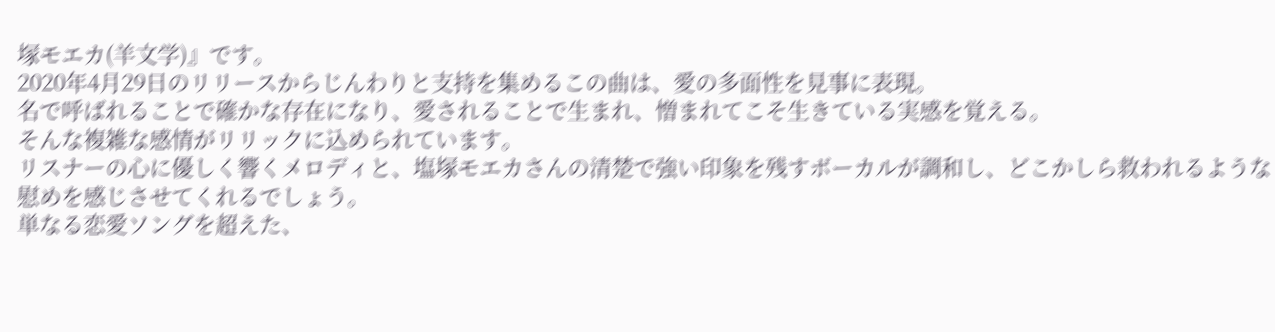塚モエカ(羊文学)』です。
2020年4月29日のリリースからじんわりと支持を集めるこの曲は、愛の多面性を見事に表現。
名で呼ばれることで確かな存在になり、愛されることで生まれ、憎まれてこそ生きている実感を覚える。
そんな複雑な感情がリリックに込められています。
リスナーの心に優しく響くメロディと、塩塚モエカさんの清楚で強い印象を残すボーカルが調和し、どこかしら救われるような慰めを感じさせてくれるでしょう。
単なる恋愛ソングを超えた、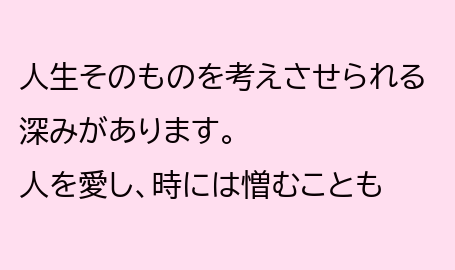人生そのものを考えさせられる深みがあります。
人を愛し、時には憎むことも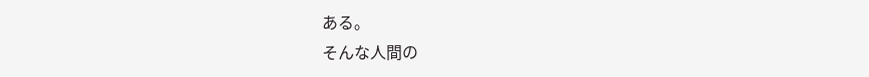ある。
そんな人間の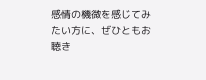感情の機微を感じてみたい方に、ぜひともお聴き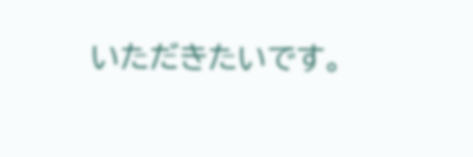いただきたいです。